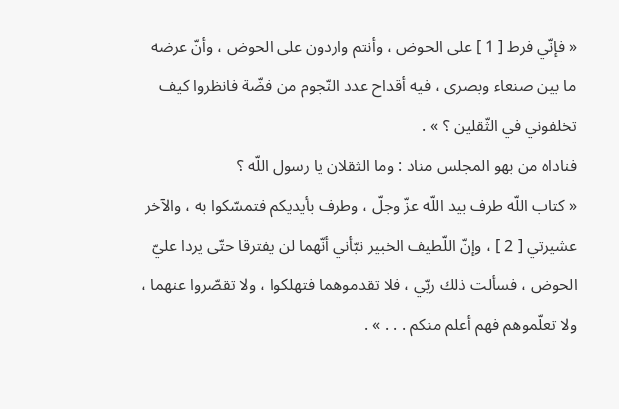« فإنّي فرط [ 1 ] على الحوض ، وأنتم واردون على الحوض ، وأنّ عرضه ما بين صنعاء وبصرى ، فيه أقداح عدد النّجوم من فضّة فانظروا كيف تخلفوني في الثّقلين ؟ » .
فناداه من بهو المجلس مناد : وما الثقلان يا رسول اللّه ؟
« كتاب اللّه طرف بيد اللّه عزّ وجلّ ، وطرف بأيديكم فتمسّكوا به ، والآخر عشيرتي [ 2 ] ، وإنّ اللّطيف الخبير نبّأني أنّهما لن يفترقا حتّى يردا عليّ الحوض ، فسألت ذلك ربّي ، فلا تقدموهما فتهلكوا ، ولا تقصّروا عنهما ، ولا تعلّموهم فهم أعلم منكم . . . » .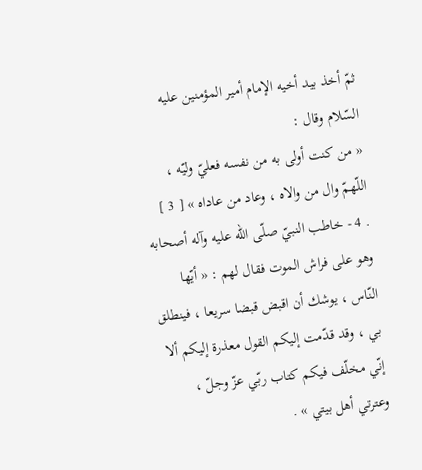ثمّ أخذ بيد أخيه الإمام أمير المؤمنين عليه السّلام وقال :
« من كنت أولى به من نفسه فعليّ وليّه ، اللّهمّ وال من والاه ، وعاد من عاداه » [ 3 ]
. 4 - خاطب النبيّ صلّى اللّه عليه وآله أصحابه وهو على فراش الموت فقال لهم : « أيّها النّاس ، يوشك أن اقبض قبضا سريعا ، فينطلق بي ، وقد قدّمت إليكم القول معذرة إليكم ألا إنّي مخلّف فيكم كتاب ربّي عزّ وجلّ ، وعترتي أهل بيتي » .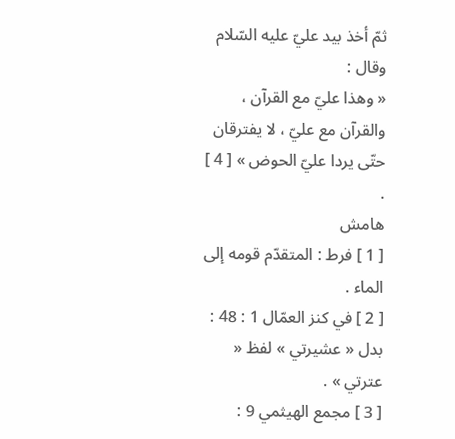ثمّ أخذ بيد عليّ عليه السّلام وقال :
« وهذا عليّ مع القرآن ، والقرآن مع عليّ ، لا يفترقان حتّى يردا عليّ الحوض » [ 4 ]
.
هامش
[ 1 ] فرط : المتقدّم قومه إلى الماء .
[ 2 ] في كنز العمّال 1 : 48 : بدل « عشيرتي » لفظ « عترتي » .
[ 3 ] مجمع الهيثمي 9 :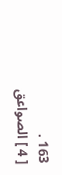163 .
[ 4 ] الصواعق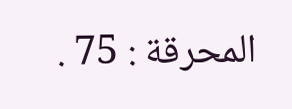المحرقة : 75 .